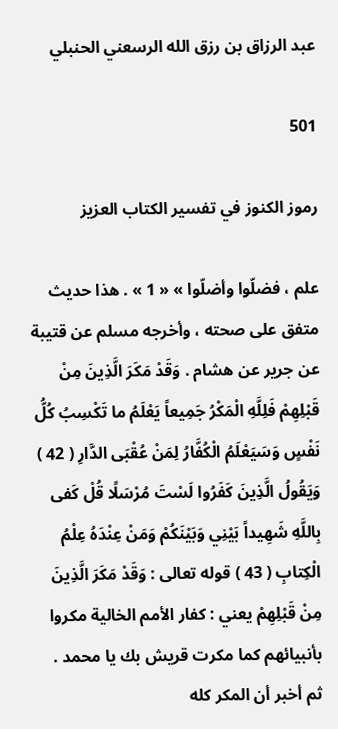عبد الرزاق بن رزق الله الرسعني الحنبلي

501

رموز الكنوز في تفسير الكتاب العزيز

علم ، فضلّوا وأضلّوا » « 1 » . هذا حديث متفق على صحته ، وأخرجه مسلم عن قتيبة عن جرير عن هشام . وَقَدْ مَكَرَ الَّذِينَ مِنْ قَبْلِهِمْ فَلِلَّهِ الْمَكْرُ جَمِيعاً يَعْلَمُ ما تَكْسِبُ كُلُّ نَفْسٍ وَسَيَعْلَمُ الْكُفَّارُ لِمَنْ عُقْبَى الدَّارِ ( 42 ) وَيَقُولُ الَّذِينَ كَفَرُوا لَسْتَ مُرْسَلًا قُلْ كَفى بِاللَّهِ شَهِيداً بَيْنِي وَبَيْنَكُمْ وَمَنْ عِنْدَهُ عِلْمُ الْكِتابِ ( 43 ) قوله تعالى : وَقَدْ مَكَرَ الَّذِينَ مِنْ قَبْلِهِمْ يعني : كفار الأمم الخالية مكروا بأنبيائهم كما مكرت قريش بك يا محمد . ثم أخبر أن المكر كله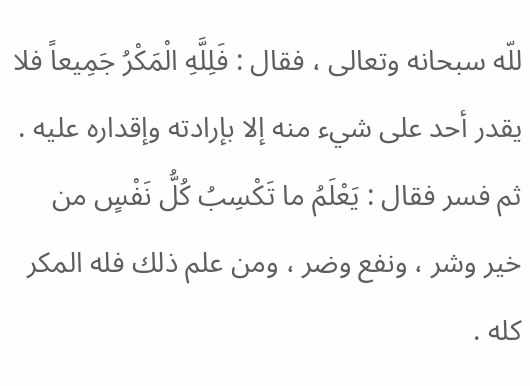للّه سبحانه وتعالى ، فقال : فَلِلَّهِ الْمَكْرُ جَمِيعاً فلا يقدر أحد على شيء منه إلا بإرادته وإقداره عليه . ثم فسر فقال : يَعْلَمُ ما تَكْسِبُ كُلُّ نَفْسٍ من خير وشر ، ونفع وضر ، ومن علم ذلك فله المكر كله .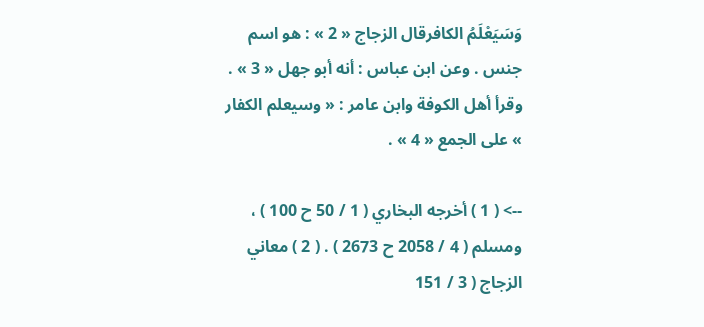وَسَيَعْلَمُ الكافرقال الزجاج « 2 » : هو اسم جنس . وعن ابن عباس : أنه أبو جهل « 3 » . وقرأ أهل الكوفة وابن عامر : « وسيعلم الكفار » على الجمع « 4 » .

--> ( 1 ) أخرجه البخاري ( 1 / 50 ح 100 ) ، ومسلم ( 4 / 2058 ح 2673 ) . ( 2 ) معاني الزجاج ( 3 / 151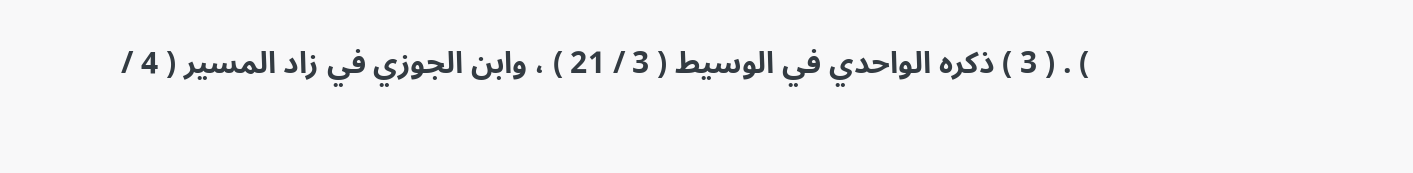) . ( 3 ) ذكره الواحدي في الوسيط ( 3 / 21 ) ، وابن الجوزي في زاد المسير ( 4 /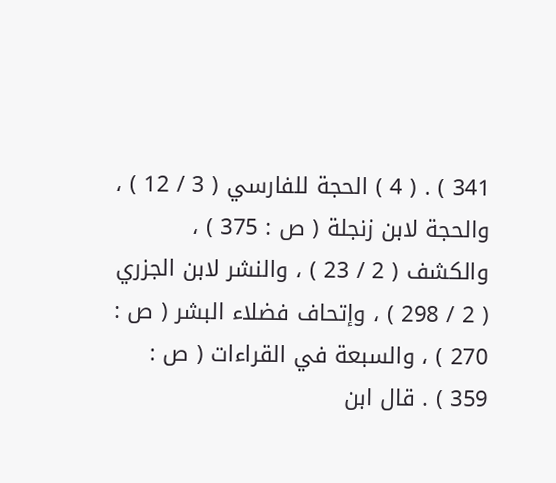341 ) . ( 4 ) الحجة للفارسي ( 3 / 12 ) ، والحجة لابن زنجلة ( ص : 375 ) ، والكشف ( 2 / 23 ) ، والنشر لابن الجزري ( 2 / 298 ) ، وإتحاف فضلاء البشر ( ص : 270 ) ، والسبعة في القراءات ( ص : 359 ) . قال ابن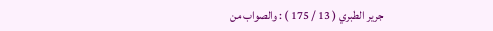جرير الطبري ( 13 / 175 ) : والصواب من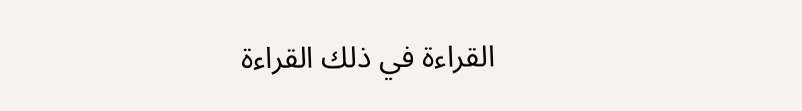القراءة في ذلك القراءة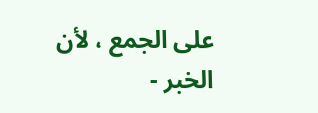على الجمع ، لأن الخبر -